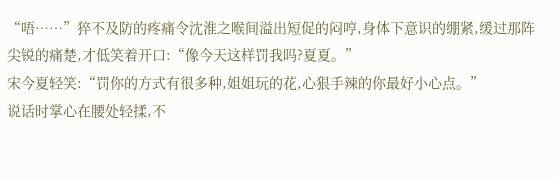“唔……”猝不及防的疼痛令沈淮之喉间溢出短促的闷哼,身体下意识的绷紧,缓过那阵尖锐的痛楚,才低笑着开口:“像今天这样罚我吗?夏夏。”
宋今夏轻笑:“罚你的方式有很多种,姐姐玩的花,心狠手辣的你最好小心点。”
说话时掌心在腰处轻揉,不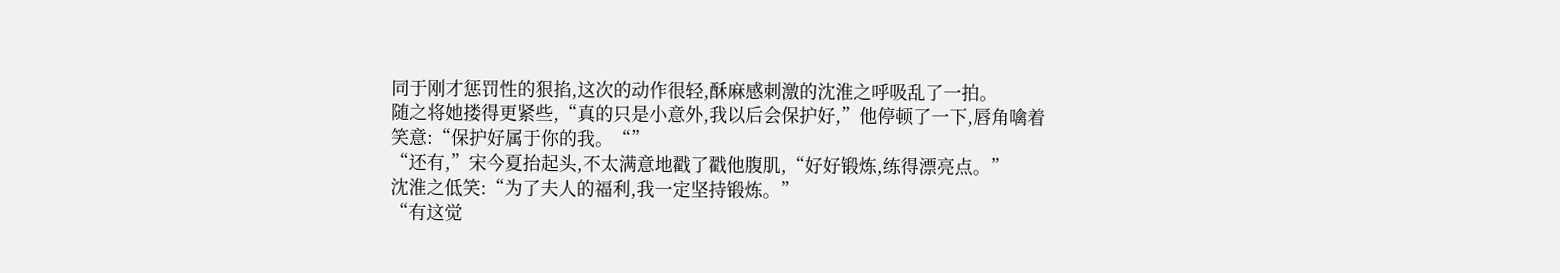同于刚才惩罚性的狠掐,这次的动作很轻,酥麻感刺激的沈淮之呼吸乱了一拍。
随之将她搂得更紧些,“真的只是小意外,我以后会保护好,”他停顿了一下,唇角噙着笑意:“保护好属于你的我。“”
“还有,”宋今夏抬起头,不太满意地戳了戳他腹肌,“好好锻炼,练得漂亮点。”
沈淮之低笑:“为了夫人的福利,我一定坚持锻炼。”
“有这觉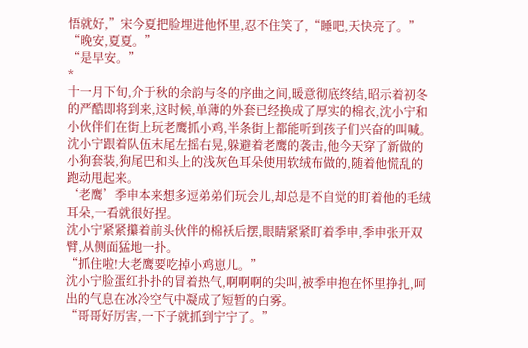悟就好,”宋今夏把脸埋进他怀里,忍不住笑了,“睡吧,天快亮了。”
“晚安,夏夏。”
“是早安。”
*
十一月下旬,介于秋的余韵与冬的序曲之间,暖意彻底终结,昭示着初冬的严酷即将到来,这时候,单薄的外套已经换成了厚实的棉衣,沈小宁和小伙伴们在街上玩老鹰抓小鸡,半条街上都能听到孩子们兴奋的叫喊。
沈小宁跟着队伍末尾左摇右晃,躲避着老鹰的袭击,他今天穿了新做的小狗套装,狗尾巴和头上的浅灰色耳朵使用软绒布做的,随着他慌乱的跑动甩起来。
‘老鹰’季申本来想多逗弟弟们玩会儿,却总是不自觉的盯着他的毛绒耳朵,一看就很好捏。
沈小宁紧紧攥着前头伙伴的棉袄后摆,眼睛紧紧盯着季申,季申张开双臂,从侧面猛地一扑。
“抓住啦!大老鹰要吃掉小鸡崽儿。”
沈小宁脸蛋红扑扑的冒着热气,啊啊啊的尖叫,被季申抱在怀里挣扎,呵出的气息在冰冷空气中凝成了短暂的白雾。
“哥哥好厉害,一下子就抓到宁宁了。”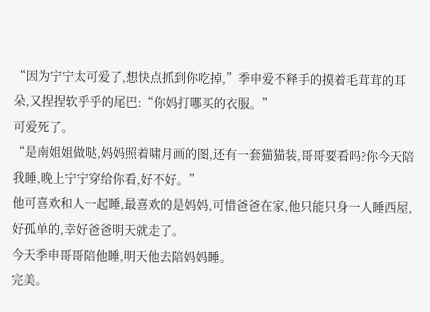“因为宁宁太可爱了,想快点抓到你吃掉,”季申爱不释手的摸着毛茸茸的耳朵,又捏捏软乎乎的尾巴:“你妈打哪买的衣服。”
可爱死了。
“是南姐姐做哒,妈妈照着啸月画的图,还有一套猫猫装,哥哥要看吗?你今天陪我睡,晚上宁宁穿给你看,好不好。”
他可喜欢和人一起睡,最喜欢的是妈妈,可惜爸爸在家,他只能只身一人睡西屋,好孤单的,幸好爸爸明天就走了。
今天季申哥哥陪他睡,明天他去陪妈妈睡。
完美。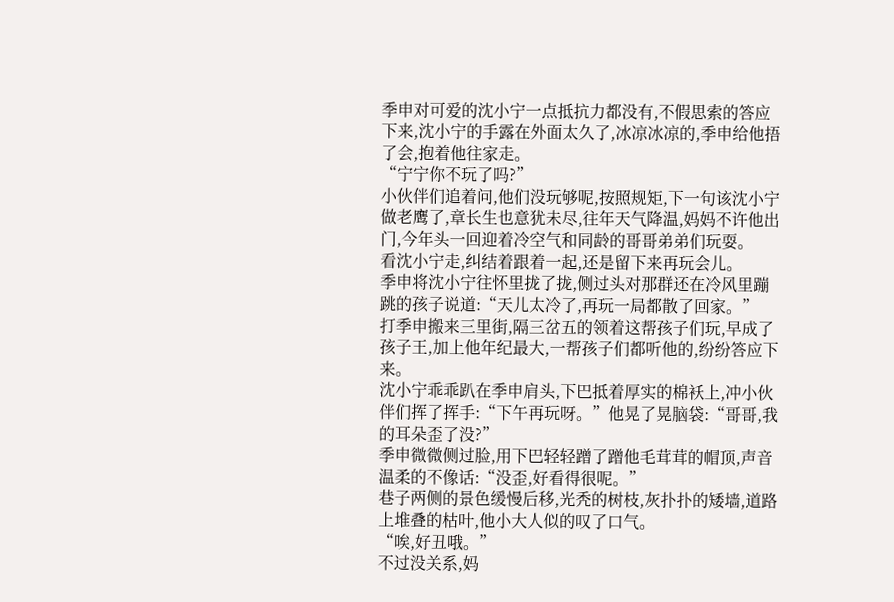季申对可爱的沈小宁一点抵抗力都没有,不假思索的答应下来,沈小宁的手露在外面太久了,冰凉冰凉的,季申给他捂了会,抱着他往家走。
“宁宁你不玩了吗?”
小伙伴们追着问,他们没玩够呢,按照规矩,下一句该沈小宁做老鹰了,章长生也意犹未尽,往年天气降温,妈妈不许他出门,今年头一回迎着冷空气和同龄的哥哥弟弟们玩耍。
看沈小宁走,纠结着跟着一起,还是留下来再玩会儿。
季申将沈小宁往怀里拢了拢,侧过头对那群还在冷风里蹦跳的孩子说道:“天儿太冷了,再玩一局都散了回家。”
打季申搬来三里街,隔三岔五的领着这帮孩子们玩,早成了孩子王,加上他年纪最大,一帮孩子们都听他的,纷纷答应下来。
沈小宁乖乖趴在季申肩头,下巴抵着厚实的棉袄上,冲小伙伴们挥了挥手:“下午再玩呀。”他晃了晃脑袋:“哥哥,我的耳朵歪了没?”
季申微微侧过脸,用下巴轻轻蹭了蹭他毛茸茸的帽顶,声音温柔的不像话:“没歪,好看得很呢。”
巷子两侧的景色缓慢后移,光秃的树枝,灰扑扑的矮墙,道路上堆叠的枯叶,他小大人似的叹了口气。
“唉,好丑哦。”
不过没关系,妈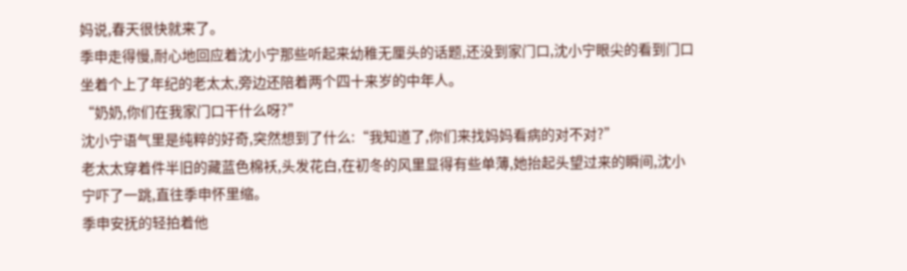妈说,春天很快就来了。
季申走得慢,耐心地回应着沈小宁那些听起来幼稚无厘头的话题,还没到家门口,沈小宁眼尖的看到门口坐着个上了年纪的老太太,旁边还陪着两个四十来岁的中年人。
“奶奶,你们在我家门口干什么呀?”
沈小宁语气里是纯粹的好奇,突然想到了什么:“我知道了,你们来找妈妈看病的对不对?”
老太太穿着件半旧的藏蓝色棉袄,头发花白,在初冬的风里显得有些单薄,她抬起头望过来的瞬间,沈小宁吓了一跳,直往季申怀里缩。
季申安抚的轻拍着他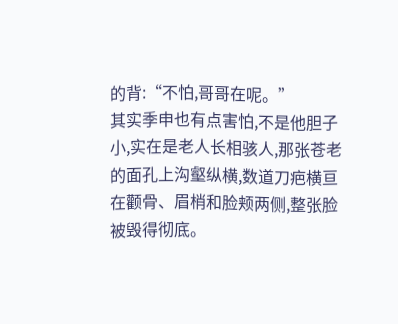的背:“不怕,哥哥在呢。”
其实季申也有点害怕,不是他胆子小,实在是老人长相骇人,那张苍老的面孔上沟壑纵横,数道刀疤横亘在颧骨、眉梢和脸颊两侧,整张脸被毁得彻底。